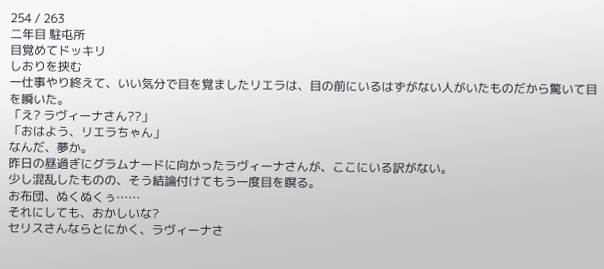254 / 263
二年目 駐屯所
目覚めてドッキリ
しおりを挟む
一仕事やり終えて、いい気分で目を覚ましたリエラは、目の前にいるはずがない人がいたものだから驚いて目を瞬いた。
「え? ラヴィーナさん??」
「おはよう、リエラちゃん」
なんだ、夢か。
昨日の昼過ぎにグラムナードに向かったラヴィーナさんが、ここにいる訳がない。
少し混乱したものの、そう結論付けてもう一度目を瞑る。
お布団、ぬくぬくぅ……
それにしても、おかしいな?
セリスさんならとにかく、ラヴィーナさ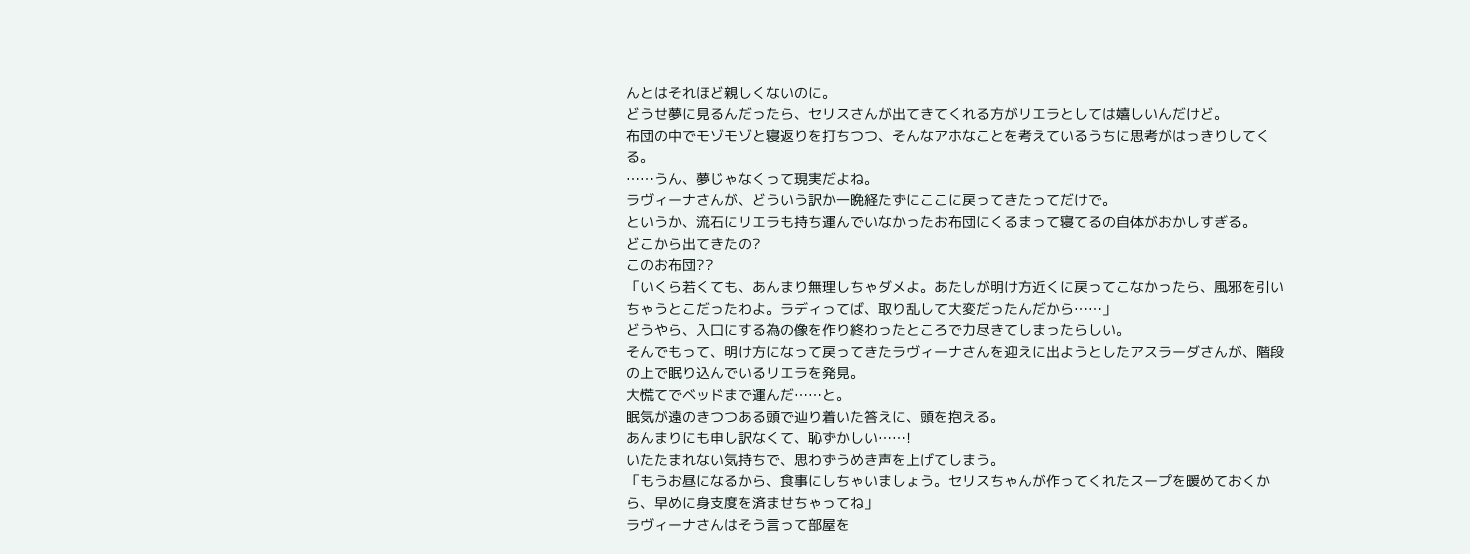んとはそれほど親しくないのに。
どうせ夢に見るんだったら、セリスさんが出てきてくれる方がリエラとしては嬉しいんだけど。
布団の中でモゾモゾと寝返りを打ちつつ、そんなアホなことを考えているうちに思考がはっきりしてくる。
……うん、夢じゃなくって現実だよね。
ラヴィーナさんが、どういう訳か一晩経たずにここに戻ってきたってだけで。
というか、流石にリエラも持ち運んでいなかったお布団にくるまって寝てるの自体がおかしすぎる。
どこから出てきたの?
このお布団??
「いくら若くても、あんまり無理しちゃダメよ。あたしが明け方近くに戻ってこなかったら、風邪を引いちゃうとこだったわよ。ラディってば、取り乱して大変だったんだから……」
どうやら、入口にする為の像を作り終わったところで力尽きてしまったらしい。
そんでもって、明け方になって戻ってきたラヴィーナさんを迎えに出ようとしたアスラーダさんが、階段の上で眠り込んでいるリエラを発見。
大慌てでベッドまで運んだ……と。
眠気が遠のきつつある頭で辿り着いた答えに、頭を抱える。
あんまりにも申し訳なくて、恥ずかしい……!
いたたまれない気持ちで、思わずうめき声を上げてしまう。
「もうお昼になるから、食事にしちゃいましょう。セリスちゃんが作ってくれたスープを暖めておくから、早めに身支度を済ませちゃってね」
ラヴィーナさんはそう言って部屋を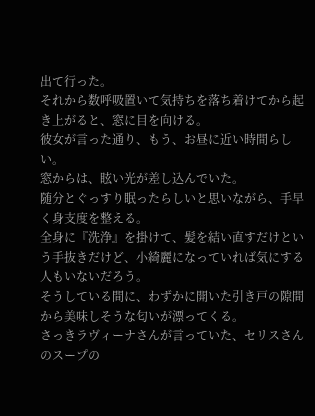出て行った。
それから数呼吸置いて気持ちを落ち着けてから起き上がると、窓に目を向ける。
彼女が言った通り、もう、お昼に近い時間らしい。
窓からは、眩い光が差し込んでいた。
随分とぐっすり眠ったらしいと思いながら、手早く身支度を整える。
全身に『洗浄』を掛けて、髪を結い直すだけという手抜きだけど、小綺麗になっていれば気にする人もいないだろう。
そうしている間に、わずかに開いた引き戸の隙間から美味しそうな匂いが漂ってくる。
さっきラヴィーナさんが言っていた、セリスさんのスープの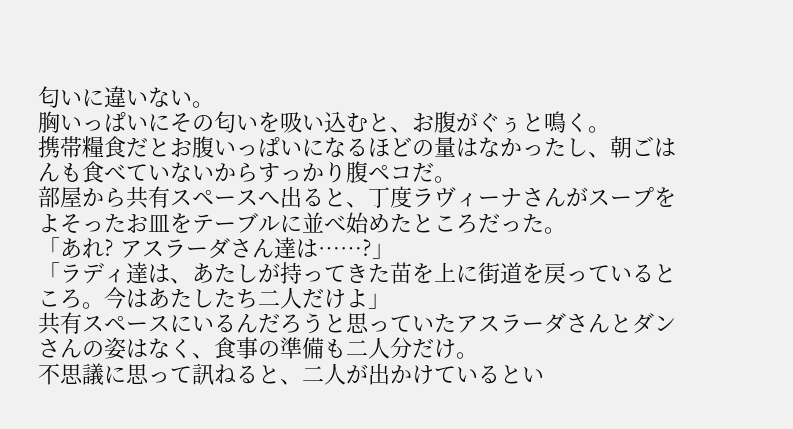匂いに違いない。
胸いっぱいにその匂いを吸い込むと、お腹がぐぅと鳴く。
携帯糧食だとお腹いっぱいになるほどの量はなかったし、朝ごはんも食べていないからすっかり腹ペコだ。
部屋から共有スペースへ出ると、丁度ラヴィーナさんがスープをよそったお皿をテーブルに並べ始めたところだった。
「あれ? アスラーダさん達は……?」
「ラディ達は、あたしが持ってきた苗を上に街道を戻っているところ。今はあたしたち二人だけよ」
共有スペースにいるんだろうと思っていたアスラーダさんとダンさんの姿はなく、食事の準備も二人分だけ。
不思議に思って訊ねると、二人が出かけているとい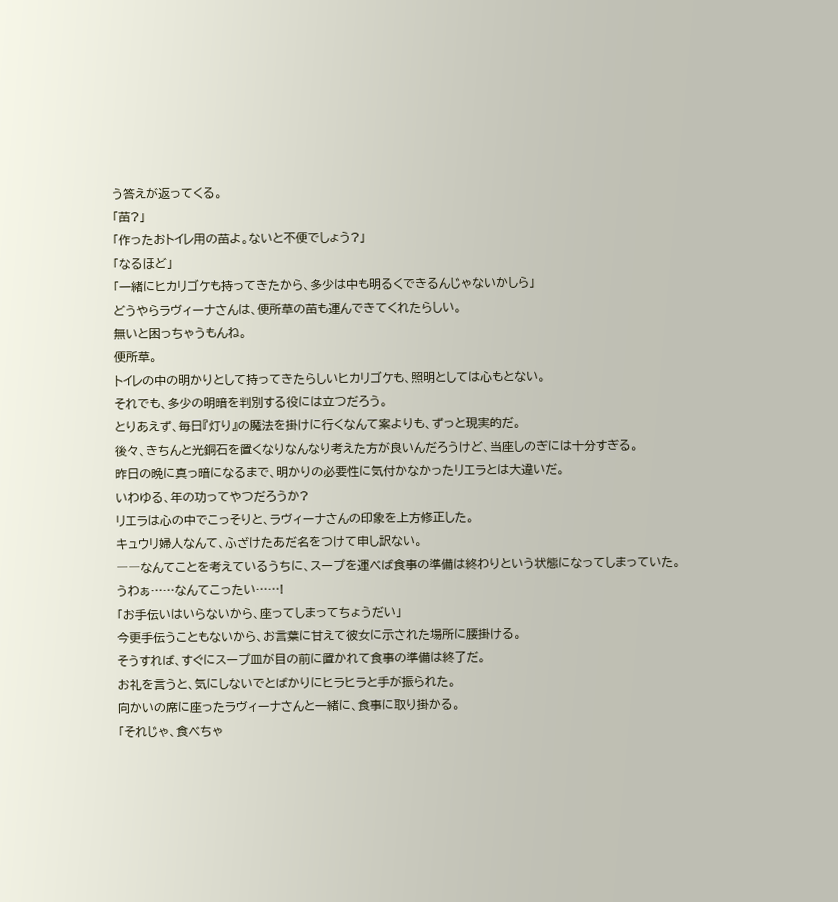う答えが返ってくる。
「苗?」
「作ったおトイレ用の苗よ。ないと不便でしょう?」
「なるほど」
「一緒にヒカリゴケも持ってきたから、多少は中も明るくできるんじゃないかしら」
どうやらラヴィーナさんは、便所草の苗も運んできてくれたらしい。
無いと困っちゃうもんね。
便所草。
トイレの中の明かりとして持ってきたらしいヒカリゴケも、照明としては心もとない。
それでも、多少の明暗を判別する役には立つだろう。
とりあえず、毎日『灯り』の魔法を掛けに行くなんて案よりも、ずっと現実的だ。
後々、きちんと光銅石を置くなりなんなり考えた方が良いんだろうけど、当座しのぎには十分すぎる。
昨日の晩に真っ暗になるまで、明かりの必要性に気付かなかったリエラとは大違いだ。
いわゆる、年の功ってやつだろうか?
リエラは心の中でこっそりと、ラヴィーナさんの印象を上方修正した。
キュウリ婦人なんて、ふざけたあだ名をつけて申し訳ない。
――なんてことを考えているうちに、スープを運べば食事の準備は終わりという状態になってしまっていた。
うわぁ……なんてこったい……!
「お手伝いはいらないから、座ってしまってちょうだい」
今更手伝うこともないから、お言葉に甘えて彼女に示された場所に腰掛ける。
そうすれば、すぐにスープ皿が目の前に置かれて食事の準備は終了だ。
お礼を言うと、気にしないでとばかりにヒラヒラと手が振られた。
向かいの席に座ったラヴィーナさんと一緒に、食事に取り掛かる。
「それじゃ、食べちゃ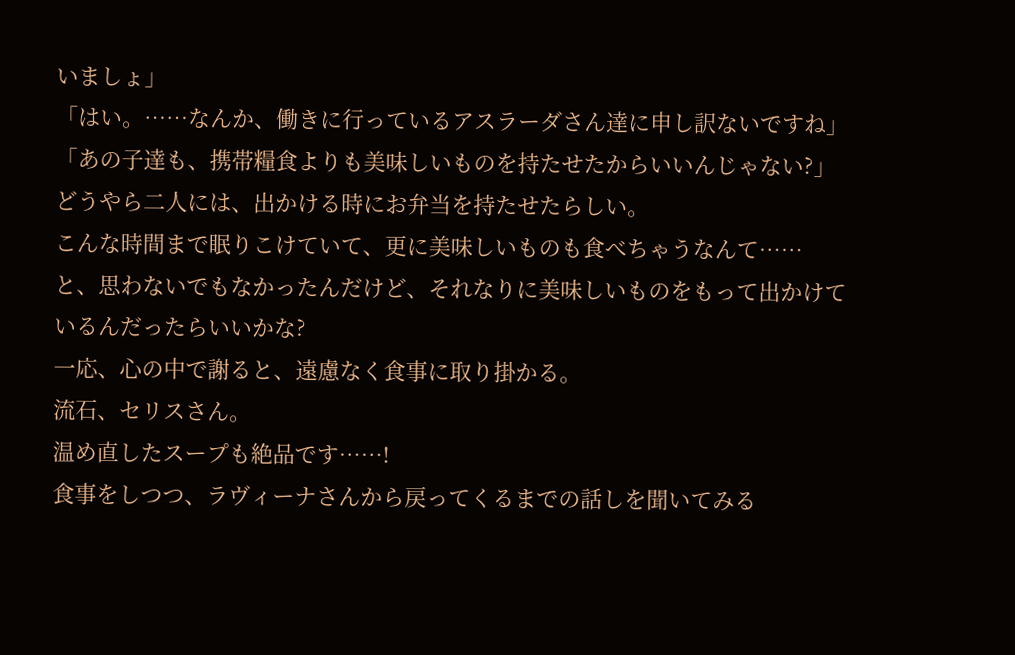いましょ」
「はい。……なんか、働きに行っているアスラーダさん達に申し訳ないですね」
「あの子達も、携帯糧食よりも美味しいものを持たせたからいいんじゃない?」
どうやら二人には、出かける時にお弁当を持たせたらしい。
こんな時間まで眠りこけていて、更に美味しいものも食べちゃうなんて……
と、思わないでもなかったんだけど、それなりに美味しいものをもって出かけているんだったらいいかな?
一応、心の中で謝ると、遠慮なく食事に取り掛かる。
流石、セリスさん。
温め直したスープも絶品です……!
食事をしつつ、ラヴィーナさんから戻ってくるまでの話しを聞いてみる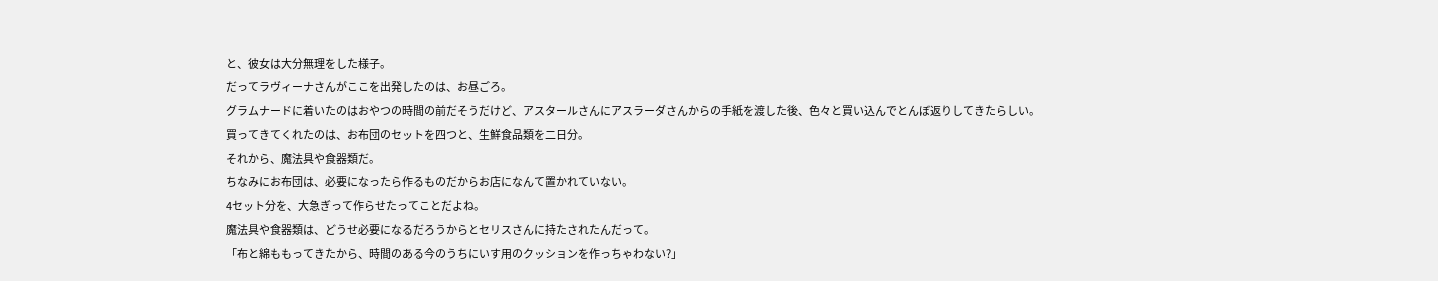と、彼女は大分無理をした様子。
だってラヴィーナさんがここを出発したのは、お昼ごろ。
グラムナードに着いたのはおやつの時間の前だそうだけど、アスタールさんにアスラーダさんからの手紙を渡した後、色々と買い込んでとんぼ返りしてきたらしい。
買ってきてくれたのは、お布団のセットを四つと、生鮮食品類を二日分。
それから、魔法具や食器類だ。
ちなみにお布団は、必要になったら作るものだからお店になんて置かれていない。
4セット分を、大急ぎって作らせたってことだよね。
魔法具や食器類は、どうせ必要になるだろうからとセリスさんに持たされたんだって。
「布と綿ももってきたから、時間のある今のうちにいす用のクッションを作っちゃわない?」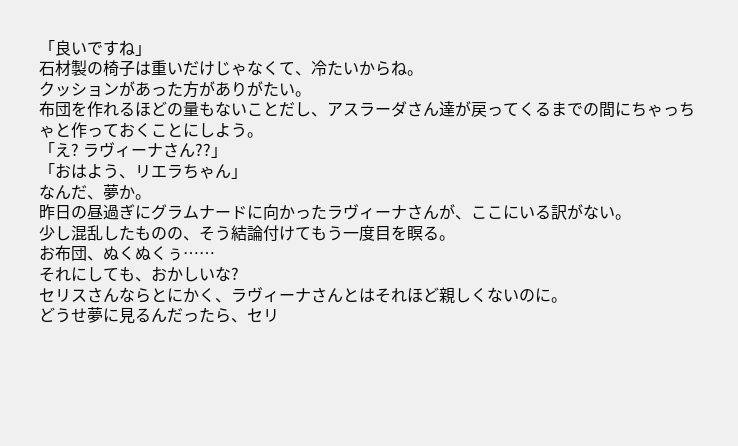「良いですね」
石材製の椅子は重いだけじゃなくて、冷たいからね。
クッションがあった方がありがたい。
布団を作れるほどの量もないことだし、アスラーダさん達が戻ってくるまでの間にちゃっちゃと作っておくことにしよう。
「え? ラヴィーナさん??」
「おはよう、リエラちゃん」
なんだ、夢か。
昨日の昼過ぎにグラムナードに向かったラヴィーナさんが、ここにいる訳がない。
少し混乱したものの、そう結論付けてもう一度目を瞑る。
お布団、ぬくぬくぅ……
それにしても、おかしいな?
セリスさんならとにかく、ラヴィーナさんとはそれほど親しくないのに。
どうせ夢に見るんだったら、セリ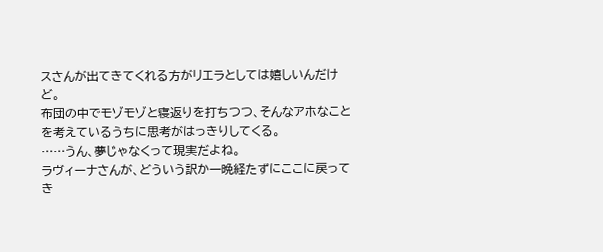スさんが出てきてくれる方がリエラとしては嬉しいんだけど。
布団の中でモゾモゾと寝返りを打ちつつ、そんなアホなことを考えているうちに思考がはっきりしてくる。
……うん、夢じゃなくって現実だよね。
ラヴィーナさんが、どういう訳か一晩経たずにここに戻ってき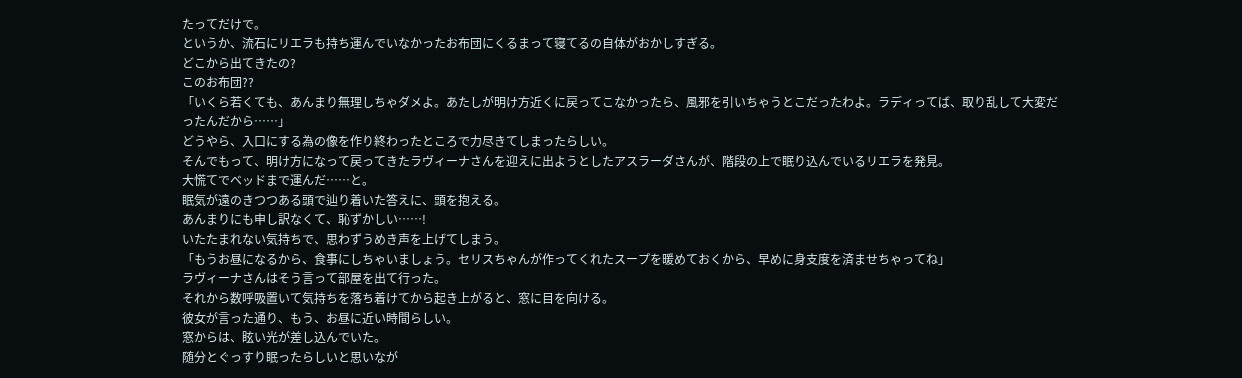たってだけで。
というか、流石にリエラも持ち運んでいなかったお布団にくるまって寝てるの自体がおかしすぎる。
どこから出てきたの?
このお布団??
「いくら若くても、あんまり無理しちゃダメよ。あたしが明け方近くに戻ってこなかったら、風邪を引いちゃうとこだったわよ。ラディってば、取り乱して大変だったんだから……」
どうやら、入口にする為の像を作り終わったところで力尽きてしまったらしい。
そんでもって、明け方になって戻ってきたラヴィーナさんを迎えに出ようとしたアスラーダさんが、階段の上で眠り込んでいるリエラを発見。
大慌てでベッドまで運んだ……と。
眠気が遠のきつつある頭で辿り着いた答えに、頭を抱える。
あんまりにも申し訳なくて、恥ずかしい……!
いたたまれない気持ちで、思わずうめき声を上げてしまう。
「もうお昼になるから、食事にしちゃいましょう。セリスちゃんが作ってくれたスープを暖めておくから、早めに身支度を済ませちゃってね」
ラヴィーナさんはそう言って部屋を出て行った。
それから数呼吸置いて気持ちを落ち着けてから起き上がると、窓に目を向ける。
彼女が言った通り、もう、お昼に近い時間らしい。
窓からは、眩い光が差し込んでいた。
随分とぐっすり眠ったらしいと思いなが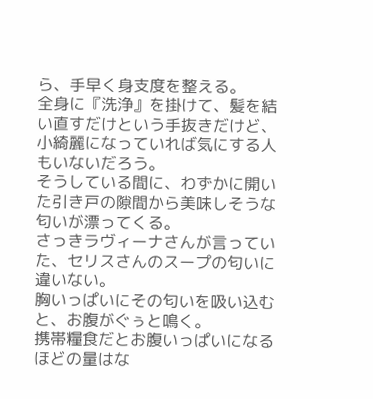ら、手早く身支度を整える。
全身に『洗浄』を掛けて、髪を結い直すだけという手抜きだけど、小綺麗になっていれば気にする人もいないだろう。
そうしている間に、わずかに開いた引き戸の隙間から美味しそうな匂いが漂ってくる。
さっきラヴィーナさんが言っていた、セリスさんのスープの匂いに違いない。
胸いっぱいにその匂いを吸い込むと、お腹がぐぅと鳴く。
携帯糧食だとお腹いっぱいになるほどの量はな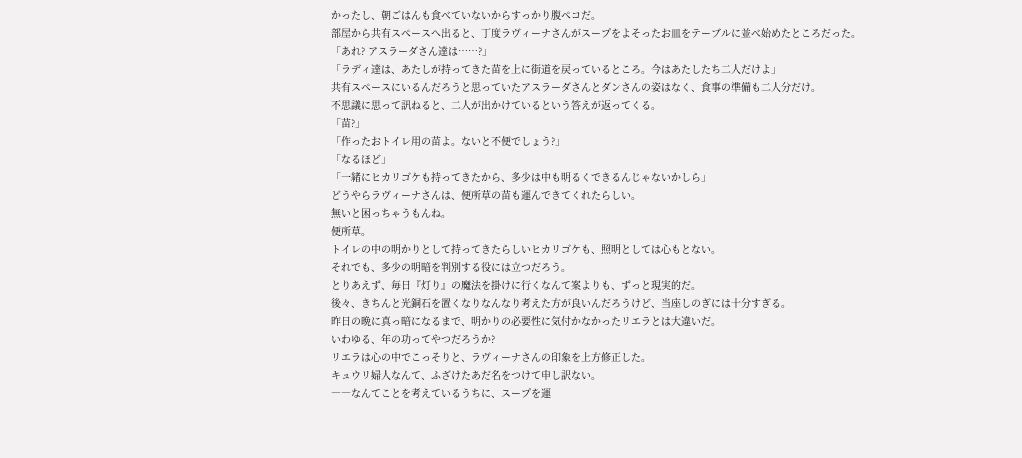かったし、朝ごはんも食べていないからすっかり腹ペコだ。
部屋から共有スペースへ出ると、丁度ラヴィーナさんがスープをよそったお皿をテーブルに並べ始めたところだった。
「あれ? アスラーダさん達は……?」
「ラディ達は、あたしが持ってきた苗を上に街道を戻っているところ。今はあたしたち二人だけよ」
共有スペースにいるんだろうと思っていたアスラーダさんとダンさんの姿はなく、食事の準備も二人分だけ。
不思議に思って訊ねると、二人が出かけているという答えが返ってくる。
「苗?」
「作ったおトイレ用の苗よ。ないと不便でしょう?」
「なるほど」
「一緒にヒカリゴケも持ってきたから、多少は中も明るくできるんじゃないかしら」
どうやらラヴィーナさんは、便所草の苗も運んできてくれたらしい。
無いと困っちゃうもんね。
便所草。
トイレの中の明かりとして持ってきたらしいヒカリゴケも、照明としては心もとない。
それでも、多少の明暗を判別する役には立つだろう。
とりあえず、毎日『灯り』の魔法を掛けに行くなんて案よりも、ずっと現実的だ。
後々、きちんと光銅石を置くなりなんなり考えた方が良いんだろうけど、当座しのぎには十分すぎる。
昨日の晩に真っ暗になるまで、明かりの必要性に気付かなかったリエラとは大違いだ。
いわゆる、年の功ってやつだろうか?
リエラは心の中でこっそりと、ラヴィーナさんの印象を上方修正した。
キュウリ婦人なんて、ふざけたあだ名をつけて申し訳ない。
――なんてことを考えているうちに、スープを運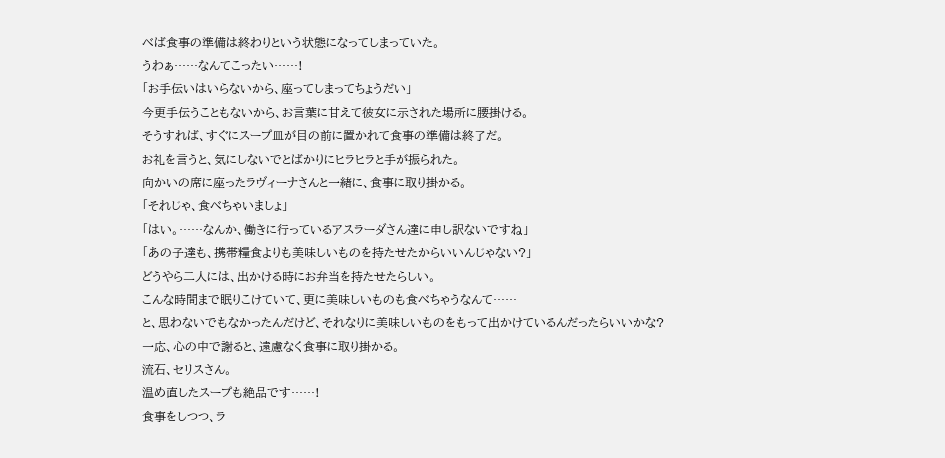べば食事の準備は終わりという状態になってしまっていた。
うわぁ……なんてこったい……!
「お手伝いはいらないから、座ってしまってちょうだい」
今更手伝うこともないから、お言葉に甘えて彼女に示された場所に腰掛ける。
そうすれば、すぐにスープ皿が目の前に置かれて食事の準備は終了だ。
お礼を言うと、気にしないでとばかりにヒラヒラと手が振られた。
向かいの席に座ったラヴィーナさんと一緒に、食事に取り掛かる。
「それじゃ、食べちゃいましょ」
「はい。……なんか、働きに行っているアスラーダさん達に申し訳ないですね」
「あの子達も、携帯糧食よりも美味しいものを持たせたからいいんじゃない?」
どうやら二人には、出かける時にお弁当を持たせたらしい。
こんな時間まで眠りこけていて、更に美味しいものも食べちゃうなんて……
と、思わないでもなかったんだけど、それなりに美味しいものをもって出かけているんだったらいいかな?
一応、心の中で謝ると、遠慮なく食事に取り掛かる。
流石、セリスさん。
温め直したスープも絶品です……!
食事をしつつ、ラ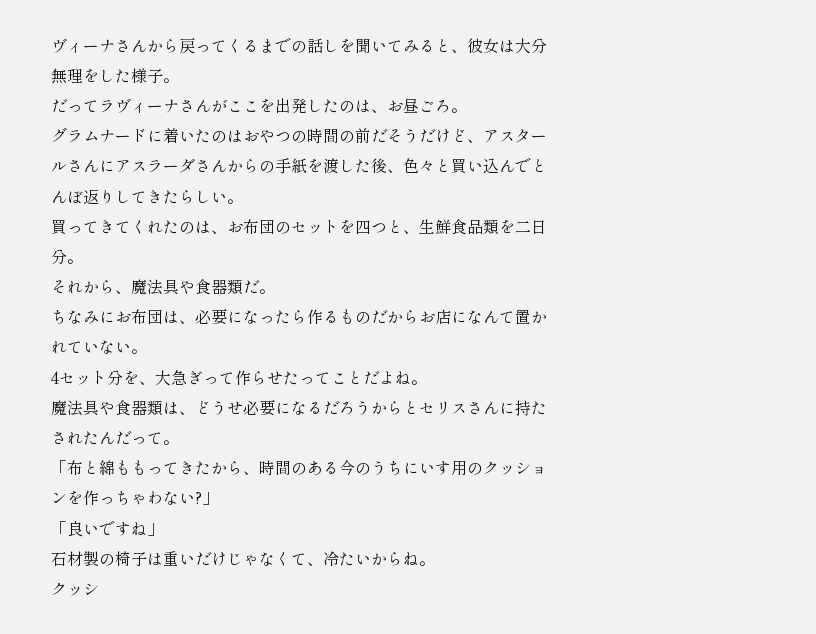ヴィーナさんから戻ってくるまでの話しを聞いてみると、彼女は大分無理をした様子。
だってラヴィーナさんがここを出発したのは、お昼ごろ。
グラムナードに着いたのはおやつの時間の前だそうだけど、アスタールさんにアスラーダさんからの手紙を渡した後、色々と買い込んでとんぼ返りしてきたらしい。
買ってきてくれたのは、お布団のセットを四つと、生鮮食品類を二日分。
それから、魔法具や食器類だ。
ちなみにお布団は、必要になったら作るものだからお店になんて置かれていない。
4セット分を、大急ぎって作らせたってことだよね。
魔法具や食器類は、どうせ必要になるだろうからとセリスさんに持たされたんだって。
「布と綿ももってきたから、時間のある今のうちにいす用のクッションを作っちゃわない?」
「良いですね」
石材製の椅子は重いだけじゃなくて、冷たいからね。
クッシ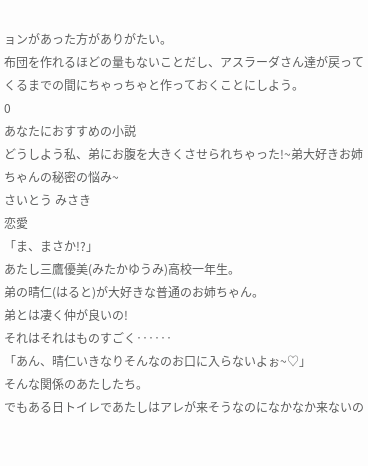ョンがあった方がありがたい。
布団を作れるほどの量もないことだし、アスラーダさん達が戻ってくるまでの間にちゃっちゃと作っておくことにしよう。
0
あなたにおすすめの小説
どうしよう私、弟にお腹を大きくさせられちゃった!~弟大好きお姉ちゃんの秘密の悩み~
さいとう みさき
恋愛
「ま、まさか!?」
あたし三鷹優美(みたかゆうみ)高校一年生。
弟の晴仁(はると)が大好きな普通のお姉ちゃん。
弟とは凄く仲が良いの!
それはそれはものすごく‥‥‥
「あん、晴仁いきなりそんなのお口に入らないよぉ~♡」
そんな関係のあたしたち。
でもある日トイレであたしはアレが来そうなのになかなか来ないの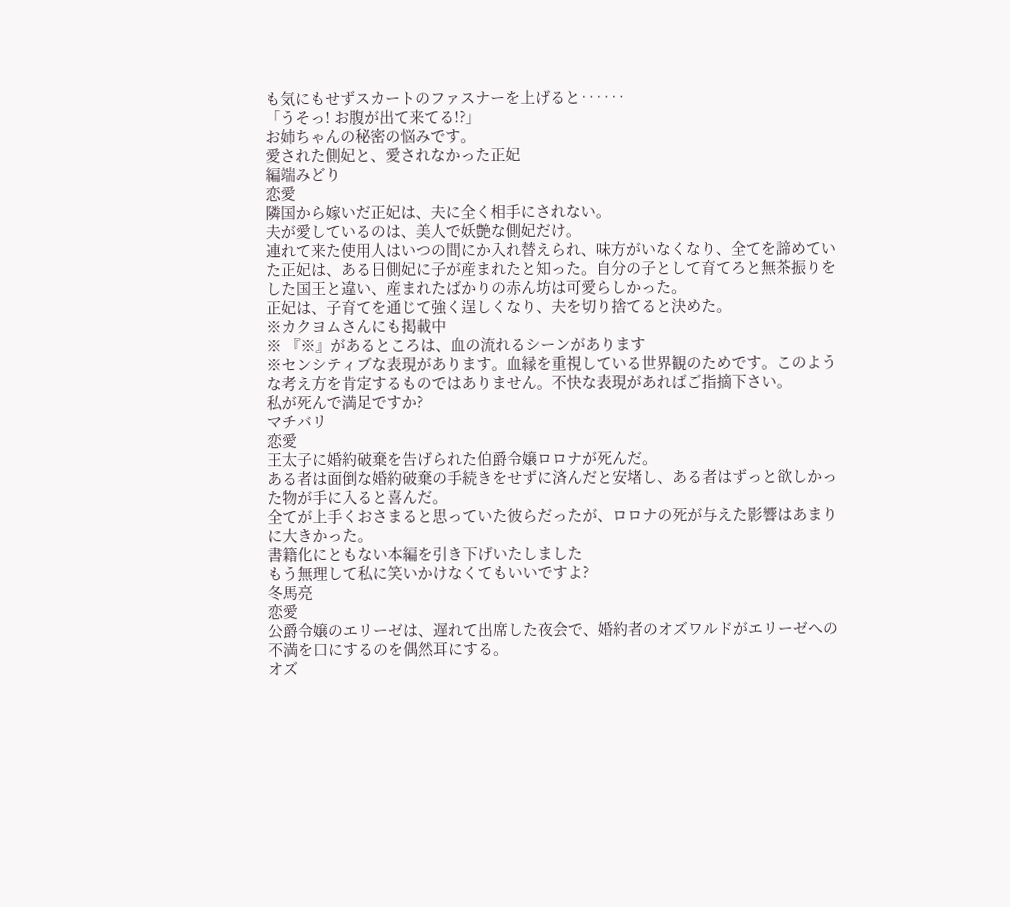も気にもせずスカートのファスナーを上げると‥‥‥
「うそっ! お腹が出て来てる!?」
お姉ちゃんの秘密の悩みです。
愛された側妃と、愛されなかった正妃
編端みどり
恋愛
隣国から嫁いだ正妃は、夫に全く相手にされない。
夫が愛しているのは、美人で妖艶な側妃だけ。
連れて来た使用人はいつの間にか入れ替えられ、味方がいなくなり、全てを諦めていた正妃は、ある日側妃に子が産まれたと知った。自分の子として育てろと無茶振りをした国王と違い、産まれたばかりの赤ん坊は可愛らしかった。
正妃は、子育てを通じて強く逞しくなり、夫を切り捨てると決めた。
※カクヨムさんにも掲載中
※ 『※』があるところは、血の流れるシーンがあります
※センシティブな表現があります。血縁を重視している世界観のためです。このような考え方を肯定するものではありません。不快な表現があればご指摘下さい。
私が死んで満足ですか?
マチバリ
恋愛
王太子に婚約破棄を告げられた伯爵令嬢ロロナが死んだ。
ある者は面倒な婚約破棄の手続きをせずに済んだと安堵し、ある者はずっと欲しかった物が手に入ると喜んだ。
全てが上手くおさまると思っていた彼らだったが、ロロナの死が与えた影響はあまりに大きかった。
書籍化にともない本編を引き下げいたしました
もう無理して私に笑いかけなくてもいいですよ?
冬馬亮
恋愛
公爵令嬢のエリーゼは、遅れて出席した夜会で、婚約者のオズワルドがエリーゼへの不満を口にするのを偶然耳にする。
オズ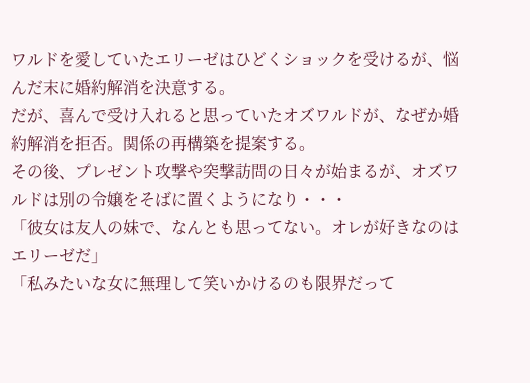ワルドを愛していたエリーゼはひどくショックを受けるが、悩んだ末に婚約解消を決意する。
だが、喜んで受け入れると思っていたオズワルドが、なぜか婚約解消を拒否。関係の再構築を提案する。
その後、プレゼント攻撃や突撃訪問の日々が始まるが、オズワルドは別の令嬢をそばに置くようになり・・・
「彼女は友人の妹で、なんとも思ってない。オレが好きなのはエリーゼだ」
「私みたいな女に無理して笑いかけるのも限界だって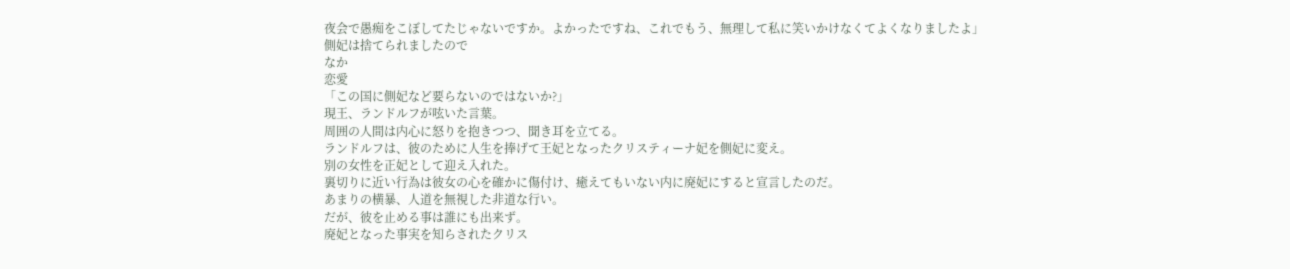夜会で愚痴をこぼしてたじゃないですか。よかったですね、これでもう、無理して私に笑いかけなくてよくなりましたよ」
側妃は捨てられましたので
なか
恋愛
「この国に側妃など要らないのではないか?」
現王、ランドルフが呟いた言葉。
周囲の人間は内心に怒りを抱きつつ、聞き耳を立てる。
ランドルフは、彼のために人生を捧げて王妃となったクリスティーナ妃を側妃に変え。
別の女性を正妃として迎え入れた。
裏切りに近い行為は彼女の心を確かに傷付け、癒えてもいない内に廃妃にすると宣言したのだ。
あまりの横暴、人道を無視した非道な行い。
だが、彼を止める事は誰にも出来ず。
廃妃となった事実を知らされたクリス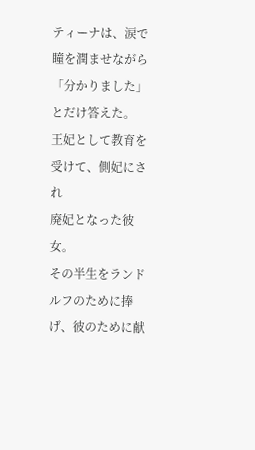ティーナは、涙で瞳を潤ませながら「分かりました」とだけ答えた。
王妃として教育を受けて、側妃にされ
廃妃となった彼女。
その半生をランドルフのために捧げ、彼のために献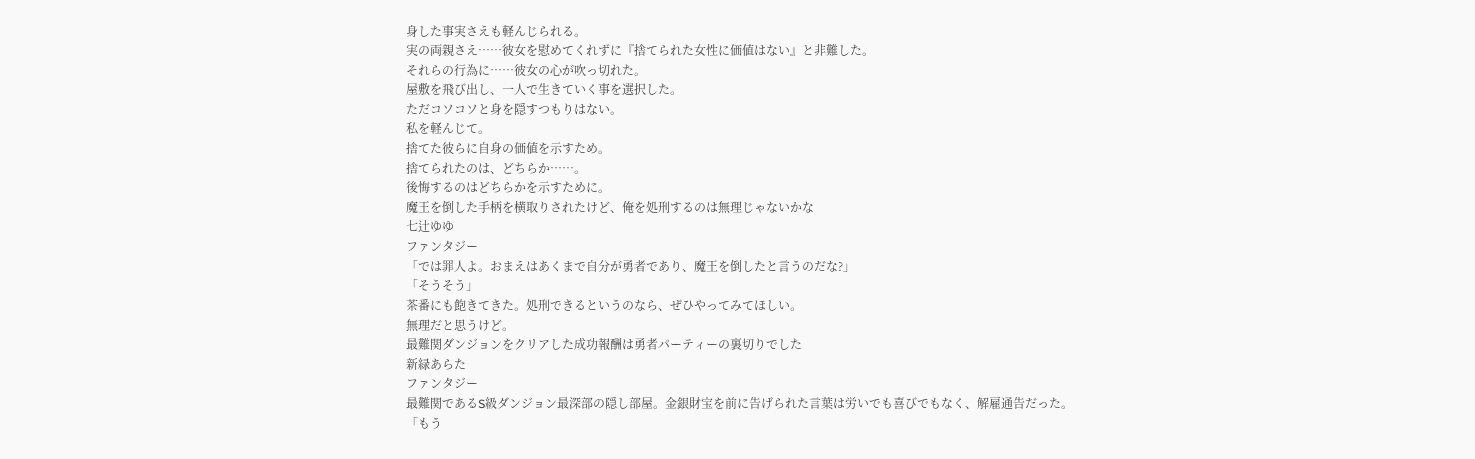身した事実さえも軽んじられる。
実の両親さえ……彼女を慰めてくれずに『捨てられた女性に価値はない』と非難した。
それらの行為に……彼女の心が吹っ切れた。
屋敷を飛び出し、一人で生きていく事を選択した。
ただコソコソと身を隠すつもりはない。
私を軽んじて。
捨てた彼らに自身の価値を示すため。
捨てられたのは、どちらか……。
後悔するのはどちらかを示すために。
魔王を倒した手柄を横取りされたけど、俺を処刑するのは無理じゃないかな
七辻ゆゆ
ファンタジー
「では罪人よ。おまえはあくまで自分が勇者であり、魔王を倒したと言うのだな?」
「そうそう」
茶番にも飽きてきた。処刑できるというのなら、ぜひやってみてほしい。
無理だと思うけど。
最難関ダンジョンをクリアした成功報酬は勇者パーティーの裏切りでした
新緑あらた
ファンタジー
最難関であるS級ダンジョン最深部の隠し部屋。金銀財宝を前に告げられた言葉は労いでも喜びでもなく、解雇通告だった。
「もう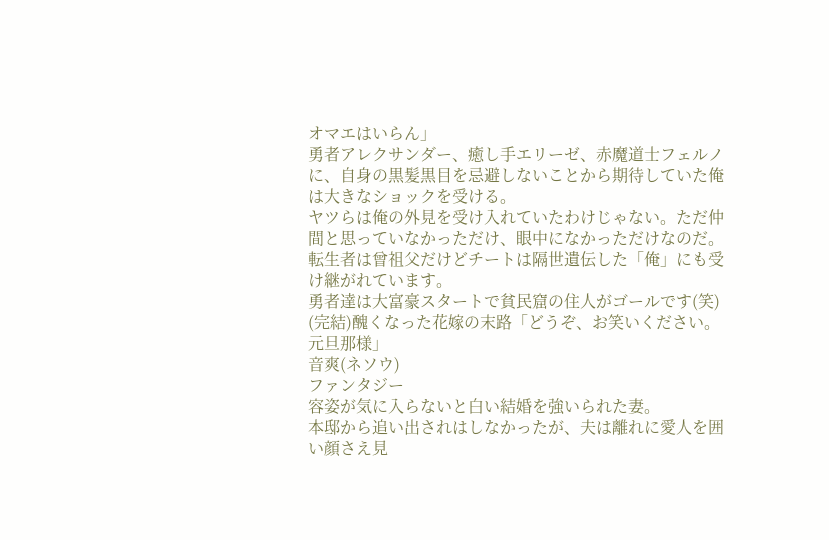オマエはいらん」
勇者アレクサンダー、癒し手エリーゼ、赤魔道士フェルノに、自身の黒髪黒目を忌避しないことから期待していた俺は大きなショックを受ける。
ヤツらは俺の外見を受け入れていたわけじゃない。ただ仲間と思っていなかっただけ、眼中になかっただけなのだ。
転生者は曾祖父だけどチートは隔世遺伝した「俺」にも受け継がれています。
勇者達は大富豪スタートで貧民窟の住人がゴールです(笑)
(完結)醜くなった花嫁の末路「どうぞ、お笑いください。元旦那様」
音爽(ネソウ)
ファンタジー
容姿が気に入らないと白い結婚を強いられた妻。
本邸から追い出されはしなかったが、夫は離れに愛人を囲い顔さえ見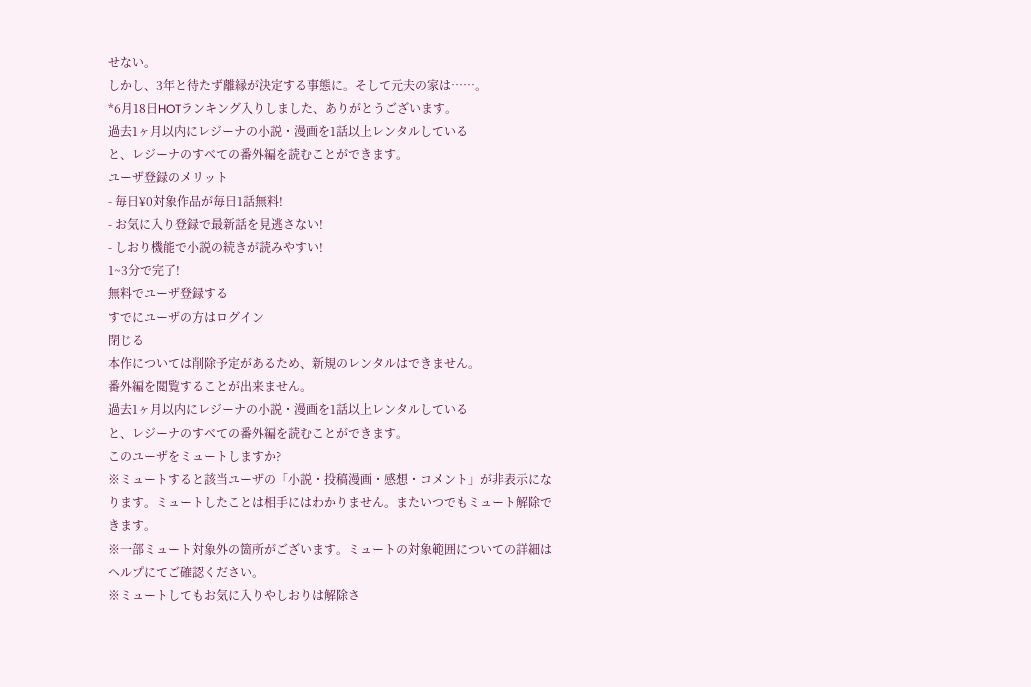せない。
しかし、3年と待たず離縁が決定する事態に。そして元夫の家は……。
*6月18日HOTランキング入りしました、ありがとうございます。
過去1ヶ月以内にレジーナの小説・漫画を1話以上レンタルしている
と、レジーナのすべての番外編を読むことができます。
ユーザ登録のメリット
- 毎日¥0対象作品が毎日1話無料!
- お気に入り登録で最新話を見逃さない!
- しおり機能で小説の続きが読みやすい!
1~3分で完了!
無料でユーザ登録する
すでにユーザの方はログイン
閉じる
本作については削除予定があるため、新規のレンタルはできません。
番外編を閲覧することが出来ません。
過去1ヶ月以内にレジーナの小説・漫画を1話以上レンタルしている
と、レジーナのすべての番外編を読むことができます。
このユーザをミュートしますか?
※ミュートすると該当ユーザの「小説・投稿漫画・感想・コメント」が非表示になります。ミュートしたことは相手にはわかりません。またいつでもミュート解除できます。
※一部ミュート対象外の箇所がございます。ミュートの対象範囲についての詳細はヘルプにてご確認ください。
※ミュートしてもお気に入りやしおりは解除さ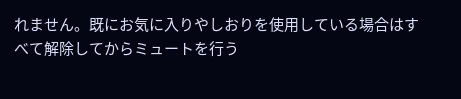れません。既にお気に入りやしおりを使用している場合はすべて解除してからミュートを行う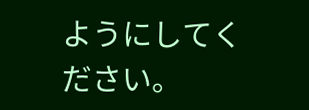ようにしてください。